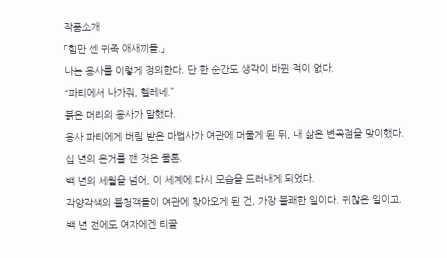작품소개
「힘만 센 귀족 애새끼들.」
나는 용사를 이렇게 정의한다. 단 한 순간도 생각이 바뀐 적이 없다.
“파티에서 나가줘, 헬레네.”
붉은 머리의 용사가 말했다.
용사 파티에게 버림 받은 마법사가 여관에 머물게 된 뒤, 내 삶은 변곡점을 맞이했다.
십 년의 은거를 깬 것은 물론.
백 년의 세월을 넘어, 이 세계에 다시 모습을 드러내게 되었다.
각양각색의 불청객들이 여관에 찾아오게 된 건, 가장 불쾌한 일이다. 귀찮은 일이고.
백 년 전에도 여자에겐 티끌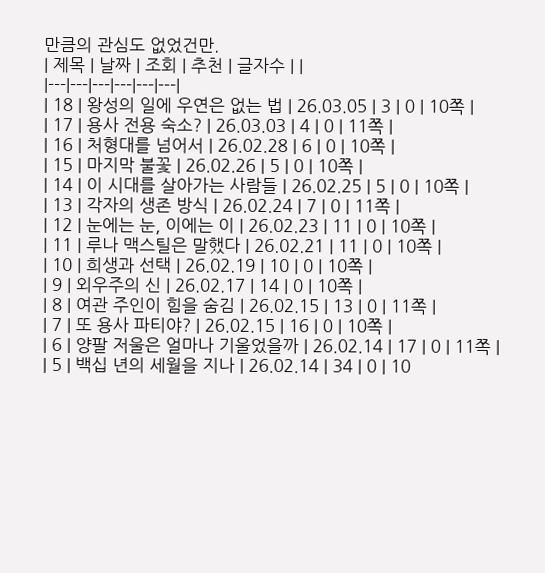만큼의 관심도 없었건만.
| 제목 | 날짜 | 조회 | 추천 | 글자수 | |
|---|---|---|---|---|---|
| 18 | 왕성의 일에 우연은 없는 법 | 26.03.05 | 3 | 0 | 10쪽 |
| 17 | 용사 전용 숙소? | 26.03.03 | 4 | 0 | 11쪽 |
| 16 | 처형대를 넘어서 | 26.02.28 | 6 | 0 | 10쪽 |
| 15 | 마지막 불꽃 | 26.02.26 | 5 | 0 | 10쪽 |
| 14 | 이 시대를 살아가는 사람들 | 26.02.25 | 5 | 0 | 10쪽 |
| 13 | 각자의 생존 방식 | 26.02.24 | 7 | 0 | 11쪽 |
| 12 | 눈에는 눈, 이에는 이 | 26.02.23 | 11 | 0 | 10쪽 |
| 11 | 루나 맥스틸은 말했다 | 26.02.21 | 11 | 0 | 10쪽 |
| 10 | 희생과 선택 | 26.02.19 | 10 | 0 | 10쪽 |
| 9 | 외우주의 신 | 26.02.17 | 14 | 0 | 10쪽 |
| 8 | 여관 주인이 힘을 숨김 | 26.02.15 | 13 | 0 | 11쪽 |
| 7 | 또 용사 파티야? | 26.02.15 | 16 | 0 | 10쪽 |
| 6 | 양팔 저울은 얼마나 기울었을까 | 26.02.14 | 17 | 0 | 11쪽 |
| 5 | 백십 년의 세월을 지나 | 26.02.14 | 34 | 0 | 10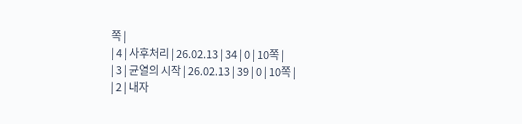쪽 |
| 4 | 사후처리 | 26.02.13 | 34 | 0 | 10쪽 |
| 3 | 균열의 시작 | 26.02.13 | 39 | 0 | 10쪽 |
| 2 | 내자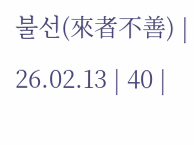불선(來者不善) | 26.02.13 | 40 |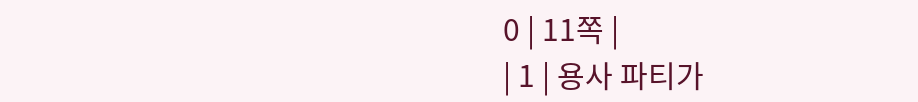0 | 11쪽 |
| 1 | 용사 파티가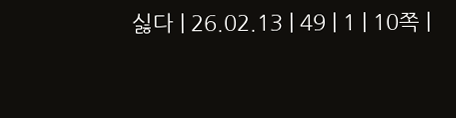싫다 | 26.02.13 | 49 | 1 | 10쪽 |